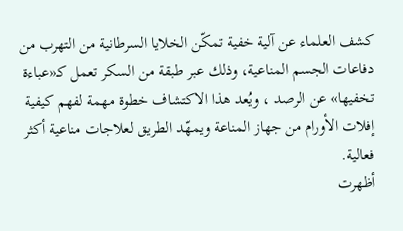كشف العلماء عن آلية خفية تمكّن الخلايا السرطانية من التهرب من دفاعات الجسم المناعية، وذلك عبر طبقة من السكر تعمل كـ«عباءة تخفيها» عن الرصد ، ويُعد هذا الاكتشاف خطوة مهمة لفهم كيفية إفلات الأورام من جهاز المناعة ويمهّد الطريق لعلاجات مناعية أكثر فعالية.
أظهرت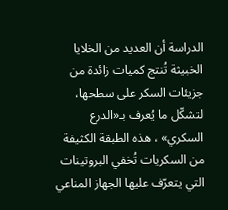الدراسة أن العديد من الخلايا الخبيثة تُنتج كميات زائدة من جزيئات السكر على سطحها، لتشكّل ما يُعرف بـ«الدرع السكري» ، هذه الطبقة الكثيفة من السكريات تُخفي البروتينات التي يتعرّف عليها الجهاز المناعي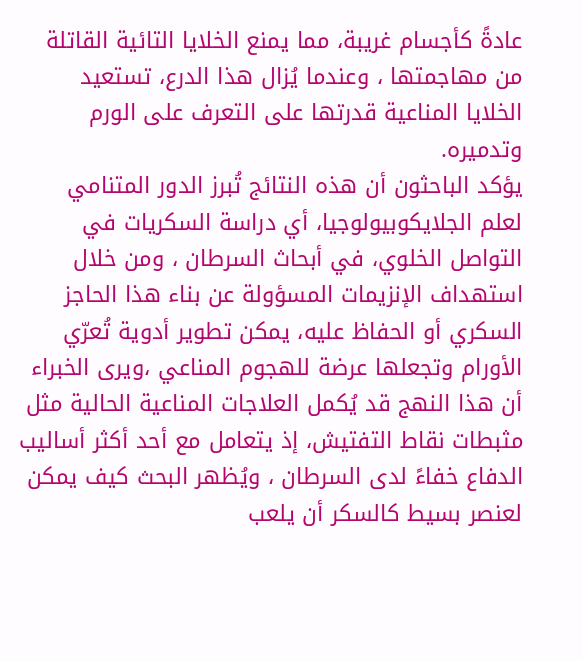عادةً كأجسام غريبة، مما يمنع الخلايا التائية القاتلة من مهاجمتها ، وعندما يُزال هذا الدرع، تستعيد الخلايا المناعية قدرتها على التعرف على الورم وتدميره.
يؤكد الباحثون أن هذه النتائج تُبرز الدور المتنامي لعلم الجلايكوبيولوجيا، أي دراسة السكريات في التواصل الخلوي، في أبحاث السرطان ، ومن خلال استهداف الإنزيمات المسؤولة عن بناء هذا الحاجز السكري أو الحفاظ عليه، يمكن تطوير أدوية تُعرّي الأورام وتجعلها عرضة للهجوم المناعي ،ويرى الخبراء أن هذا النهج قد يُكمل العلاجات المناعية الحالية مثل مثبطات نقاط التفتيش، إذ يتعامل مع أحد أكثر أساليب الدفاع خفاءً لدى السرطان ، ويُظهر البحث كيف يمكن لعنصر بسيط كالسكر أن يلعب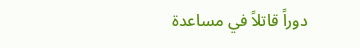دوراً قاتلاً في مساعدة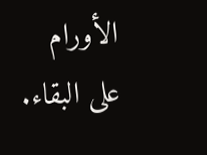الأورام على البقاء.